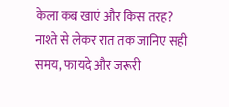केला कब खाएं और किस तरह? नाश्ते से लेकर रात तक जानिए सही समय, फायदे और जरूरी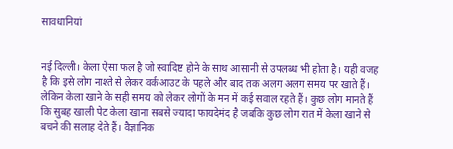सावधानियां


नई दिल्ली। केला ऐसा फल है जो स्वादिष्ट होने के साथ आसानी से उपलब्ध भी होता है। यही वजह है कि इसे लोग नाश्ते से लेकर वर्कआउट के पहले और बाद तक अलग अलग समय पर खाते हैं। लेकिन केला खाने के सही समय को लेकर लोगों के मन में कई सवाल रहते हैं। कुछ लोग मानते हैं कि सुबह खाली पेट केला खाना सबसे ज्यादा फायदेमंद है जबकि कुछ लोग रात में केला खाने से बचने की सलाह देते हैं। वैज्ञानिक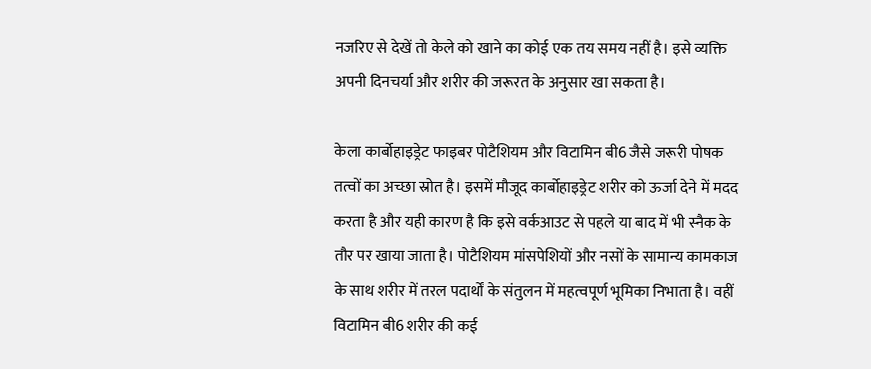नजरिए से देखें तो केले को खाने का कोई एक तय समय नहीं है। इसे व्यक्ति अपनी दिनचर्या और शरीर की जरूरत के अनुसार खा सकता है।

केला कार्बोहाइड्रेट फाइबर पोटैशियम और विटामिन बी6 जैसे जरूरी पोषक तत्वों का अच्छा स्रोत है। इसमें मौजूद कार्बोहाइड्रेट शरीर को ऊर्जा देने में मदद करता है और यही कारण है कि इसे वर्कआउट से पहले या बाद में भी स्नैक के तौर पर खाया जाता है। पोटैशियम मांसपेशियों और नसों के सामान्य कामकाज के साथ शरीर में तरल पदार्थों के संतुलन में महत्वपूर्ण भूमिका निभाता है। वहीं विटामिन बी6 शरीर की कई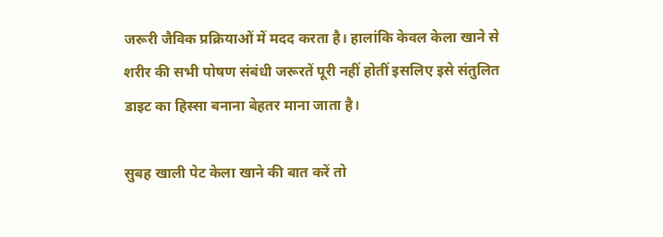जरूरी जैविक प्रक्रियाओं में मदद करता है। हालांकि केवल केला खाने से शरीर की सभी पोषण संबंधी जरूरतें पूरी नहीं होतीं इसलिए इसे संतुलित डाइट का हिस्सा बनाना बेहतर माना जाता है।

सुबह खाली पेट केला खाने की बात करें तो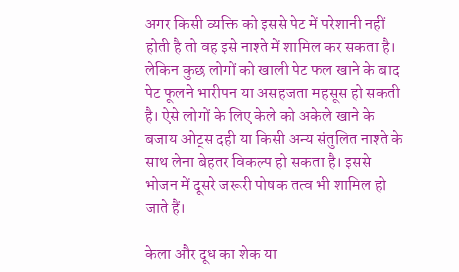अगर किसी व्यक्ति को इससे पेट में परेशानी नहीं होती है तो वह इसे नाश्ते में शामिल कर सकता है। लेकिन कुछ लोगों को खाली पेट फल खाने के बाद पेट फूलने भारीपन या असहजता महसूस हो सकती है। ऐसे लोगों के लिए केले को अकेले खाने के बजाय ओट्स दही या किसी अन्य संतुलित नाश्ते के साथ लेना बेहतर विकल्प हो सकता है। इससे भोजन में दूसरे जरूरी पोषक तत्व भी शामिल हो जाते हैं।

केला और दूध का शेक या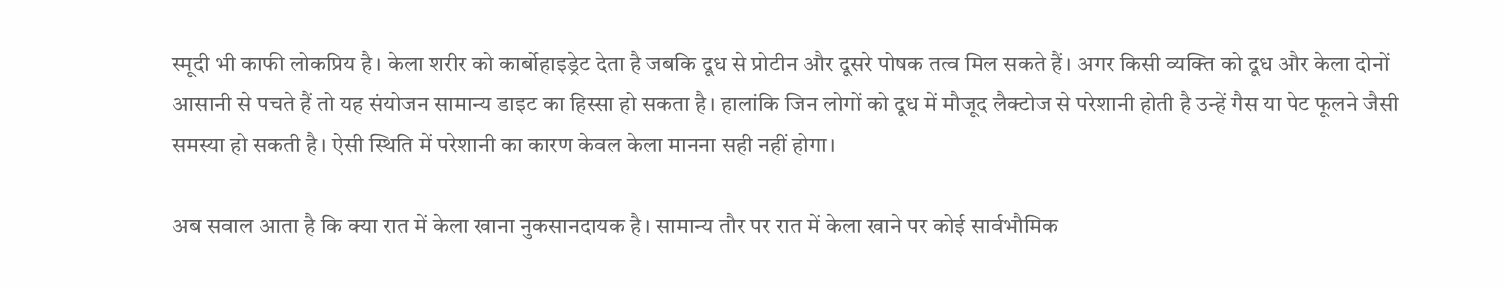स्मूदी भी काफी लोकप्रिय है। केला शरीर को कार्बोहाइड्रेट देता है जबकि दूध से प्रोटीन और दूसरे पोषक तत्व मिल सकते हैं। अगर किसी व्यक्ति को दूध और केला दोनों आसानी से पचते हैं तो यह संयोजन सामान्य डाइट का हिस्सा हो सकता है। हालांकि जिन लोगों को दूध में मौजूद लैक्टोज से परेशानी होती है उन्हें गैस या पेट फूलने जैसी समस्या हो सकती है। ऐसी स्थिति में परेशानी का कारण केवल केला मानना सही नहीं होगा।

अब सवाल आता है कि क्या रात में केला खाना नुकसानदायक है। सामान्य तौर पर रात में केला खाने पर कोई सार्वभौमिक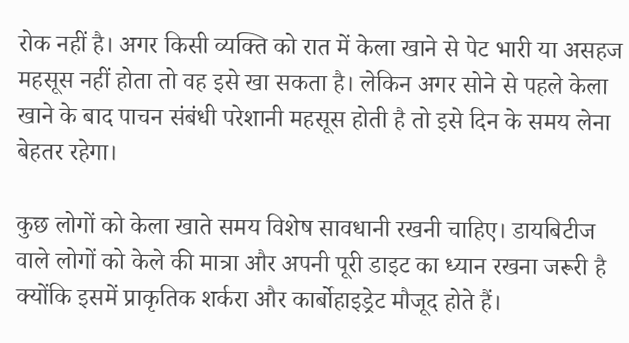रोक नहीं है। अगर किसी व्यक्ति को रात में केला खाने से पेट भारी या असहज महसूस नहीं होता तो वह इसे खा सकता है। लेकिन अगर सोने से पहले केला खाने के बाद पाचन संबंधी परेशानी महसूस होती है तो इसे दिन के समय लेना बेहतर रहेगा।

कुछ लोगों को केला खाते समय विशेष सावधानी रखनी चाहिए। डायबिटीज वाले लोगों को केले की मात्रा और अपनी पूरी डाइट का ध्यान रखना जरूरी है क्योंकि इसमें प्राकृतिक शर्करा और कार्बोहाइड्रेट मौजूद होते हैं।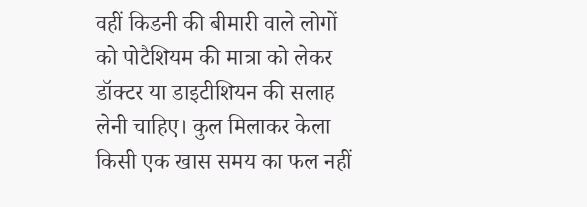वहीं किडनी की बीमारी वाले लोगों को पोटैशियम की मात्रा को लेकर डॉक्टर या डाइटीशियन की सलाह लेनी चाहिए। कुल मिलाकर केला किसी एक खास समय का फल नहीं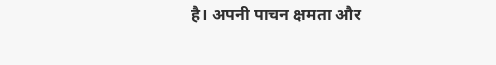है। अपनी पाचन क्षमता और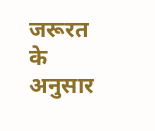जरूरत के अनुसार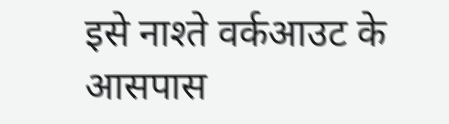इसे नाश्ते वर्कआउट के आसपास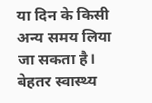या दिन के किसी अन्य समय लिया जा सकता है। बेहतर स्वास्थ्य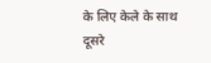के लिए केले के साथ दूसरे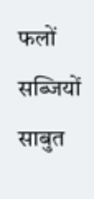फलों सब्जियों साबुत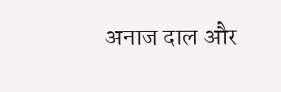अनाज दाल और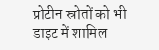प्रोटीन स्रोतों को भी डाइट में शामिल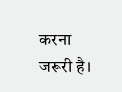करना जरूरी है।